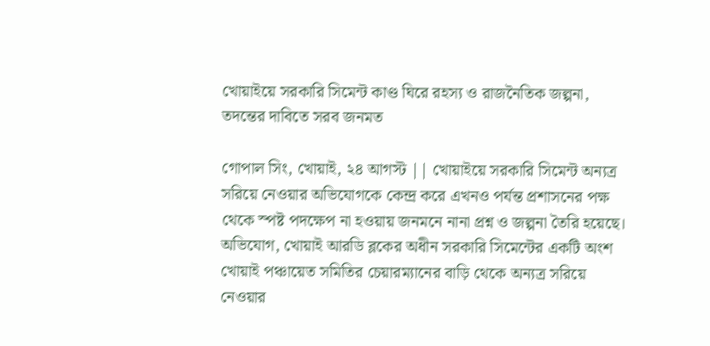খোয়াইয়ে সরকারি সিমেন্ট কাণ্ড ঘিরে রহস্য ও রাজনৈতিক জল্পনা, তদন্তের দাবিতে সরব জনমত

গোপাল সিং, খোয়াই, ২৪ আগস্ট || খোয়াইয়ে সরকারি সিমেন্ট অন্যত্র সরিয়ে নেওয়ার অভিযোগকে কেন্দ্র করে এখনও পর্যন্ত প্রশাসনের পক্ষ থেকে স্পষ্ট পদক্ষেপ না হওয়ায় জনমনে নানা প্রশ্ন ও জল্পনা তৈরি হয়েছে। অভিযোগ, খোয়াই আরডি ব্লকের অধীন সরকারি সিমেন্টের একটি অংশ খোয়াই পঞ্চায়েত সমিতির চেয়ারম্যানের বাড়ি থেকে অন্যত্র সরিয়ে নেওয়ার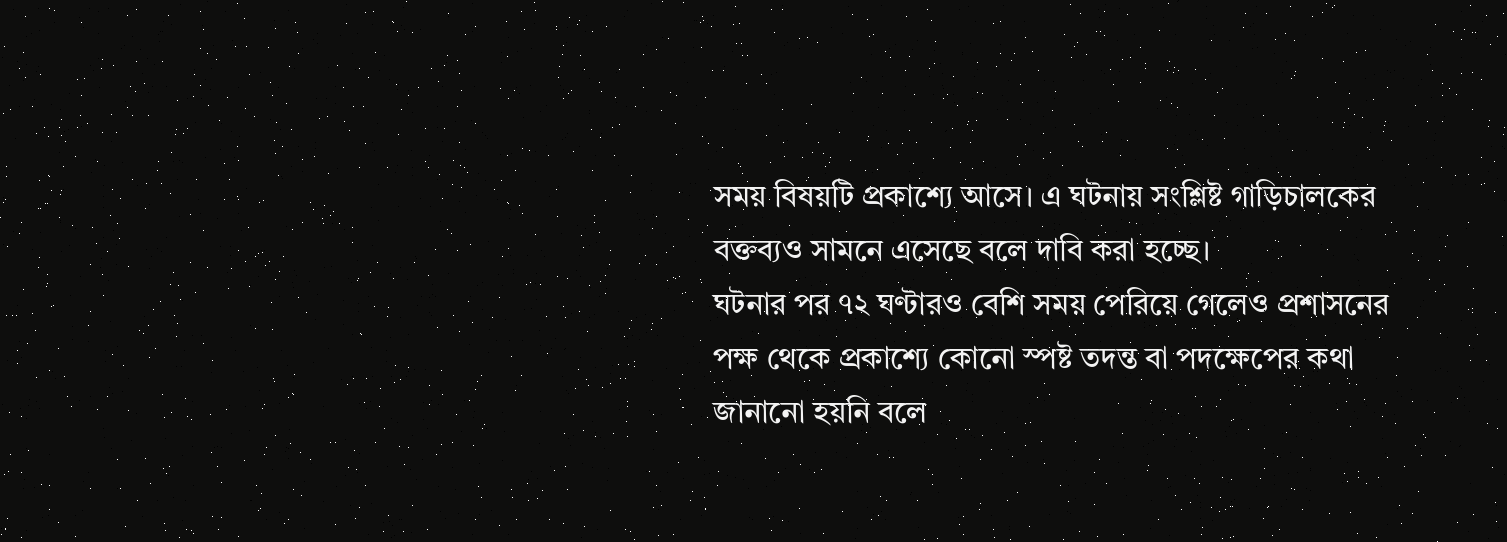সময় বিষয়টি প্রকাশ্যে আসে। এ ঘটনায় সংশ্লিষ্ট গাড়িচালকের বক্তব্যও সামনে এসেছে বলে দাবি করা হচ্ছে।
ঘটনার পর ৭২ ঘণ্টারও বেশি সময় পেরিয়ে গেলেও প্রশাসনের পক্ষ থেকে প্রকাশ্যে কোনো স্পষ্ট তদন্ত বা পদক্ষেপের কথা জানানো হয়নি বলে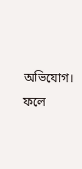অভিযোগ। ফলে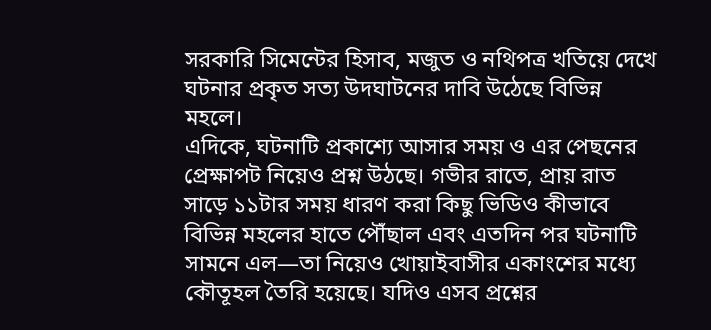সরকারি সিমেন্টের হিসাব, মজুত ও নথিপত্র খতিয়ে দেখে ঘটনার প্রকৃত সত্য উদঘাটনের দাবি উঠেছে বিভিন্ন মহলে।
এদিকে, ঘটনাটি প্রকাশ্যে আসার সময় ও এর পেছনের প্রেক্ষাপট নিয়েও প্রশ্ন উঠছে। গভীর রাতে, প্রায় রাত সাড়ে ১১টার সময় ধারণ করা কিছু ভিডিও কীভাবে বিভিন্ন মহলের হাতে পৌঁছাল এবং এতদিন পর ঘটনাটি সামনে এল—তা নিয়েও খোয়াইবাসীর একাংশের মধ্যে কৌতূহল তৈরি হয়েছে। যদিও এসব প্রশ্নের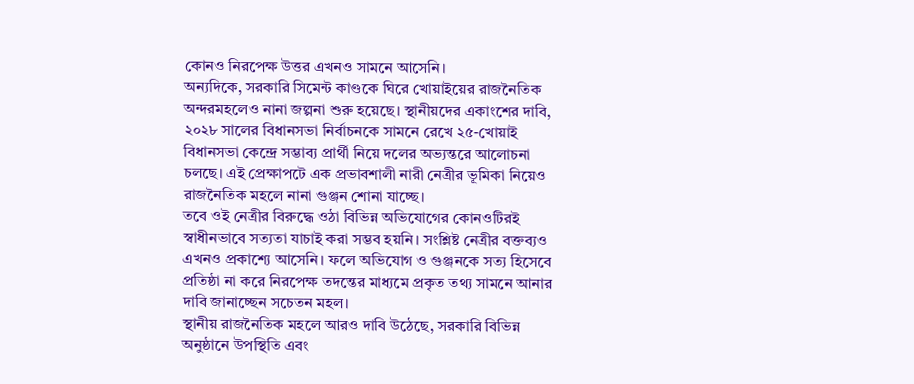কোনও নিরপেক্ষ উত্তর এখনও সামনে আসেনি।
অন্যদিকে, সরকারি সিমেন্ট কাণ্ডকে ঘিরে খোয়াইয়ের রাজনৈতিক অন্দরমহলেও নানা জল্পনা শুরু হয়েছে। স্থানীয়দের একাংশের দাবি, ২০২৮ সালের বিধানসভা নির্বাচনকে সামনে রেখে ২৫-খোয়াই বিধানসভা কেন্দ্রে সম্ভাব্য প্রার্থী নিয়ে দলের অভ্যন্তরে আলোচনা চলছে। এই প্রেক্ষাপটে এক প্রভাবশালী নারী নেত্রীর ভূমিকা নিয়েও রাজনৈতিক মহলে নানা গুঞ্জন শোনা যাচ্ছে।
তবে ওই নেত্রীর বিরুদ্ধে ওঠা বিভিন্ন অভিযোগের কোনওটিরই স্বাধীনভাবে সত্যতা যাচাই করা সম্ভব হয়নি। সংশ্লিষ্ট নেত্রীর বক্তব্যও এখনও প্রকাশ্যে আসেনি। ফলে অভিযোগ ও গুঞ্জনকে সত্য হিসেবে প্রতিষ্ঠা না করে নিরপেক্ষ তদন্তের মাধ্যমে প্রকৃত তথ্য সামনে আনার দাবি জানাচ্ছেন সচেতন মহল।
স্থানীয় রাজনৈতিক মহলে আরও দাবি উঠেছে, সরকারি বিভিন্ন অনুষ্ঠানে উপস্থিতি এবং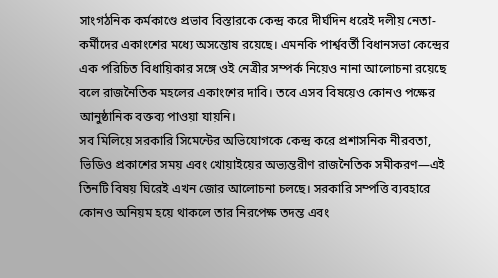সাংগঠনিক কর্মকাণ্ডে প্রভাব বিস্তারকে কেন্দ্র করে দীর্ঘদিন ধরেই দলীয় নেতা-কর্মীদের একাংশের মধ্যে অসন্তোষ রয়েছে। এমনকি পার্শ্ববর্তী বিধানসভা কেন্দ্রের এক পরিচিত বিধায়িকার সঙ্গে ওই নেত্রীর সম্পর্ক নিয়েও নানা আলোচনা রয়েছে বলে রাজনৈতিক মহলের একাংশের দাবি। তবে এসব বিষয়েও কোনও পক্ষের আনুষ্ঠানিক বক্তব্য পাওয়া যায়নি।
সব মিলিয়ে সরকারি সিমেন্টের অভিযোগকে কেন্দ্র করে প্রশাসনিক নীরবতা, ভিডিও প্রকাশের সময় এবং খোয়াইয়ের অভ্যন্তরীণ রাজনৈতিক সমীকরণ—এই তিনটি বিষয় ঘিরেই এখন জোর আলোচনা চলছে। সরকারি সম্পত্তি ব্যবহারে কোনও অনিয়ম হয়ে থাকলে তার নিরপেক্ষ তদন্ত এবং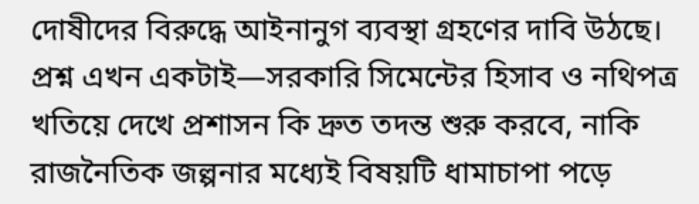দোষীদের বিরুদ্ধে আইনানুগ ব্যবস্থা গ্রহণের দাবি উঠছে।
প্রশ্ন এখন একটাই—সরকারি সিমেন্টের হিসাব ও নথিপত্র খতিয়ে দেখে প্রশাসন কি দ্রুত তদন্ত শুরু করবে, নাকি রাজনৈতিক জল্পনার মধ্যেই বিষয়টি ধামাচাপা পড়ে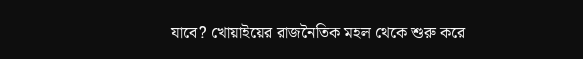যাবে? খোয়াইয়ের রাজনৈতিক মহল থেকে শুরু করে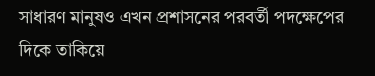সাধারণ মানুষও এখন প্রশাসনের পরবর্তী পদক্ষেপের দিকে তাকিয়ে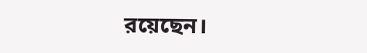রয়েছেন।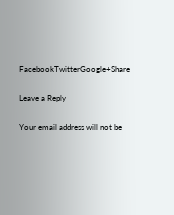FacebookTwitterGoogle+Share

Leave a Reply

Your email address will not be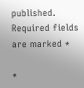published. Required fields are marked *

*